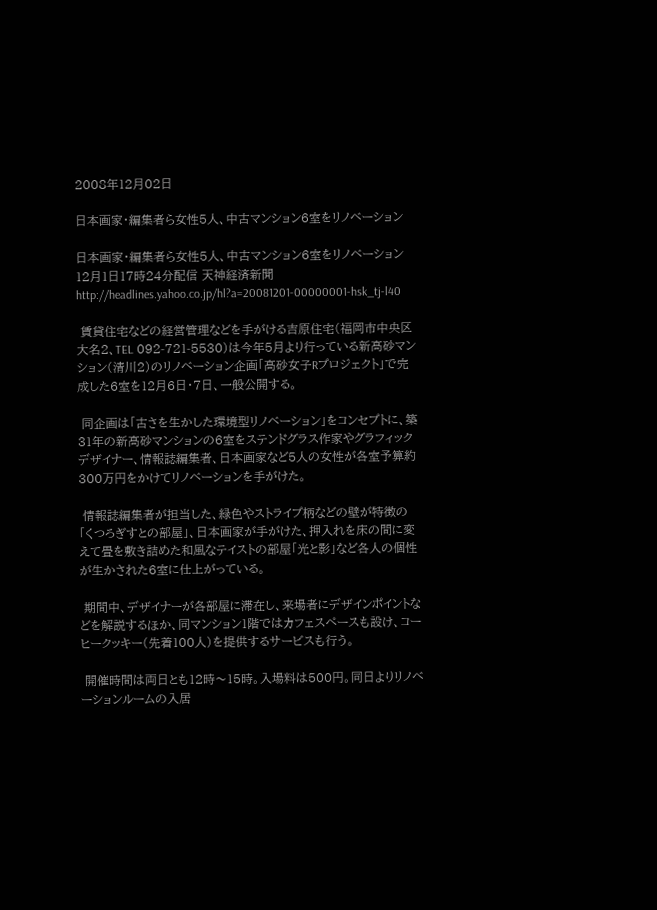2008年12月02日

日本画家・編集者ら女性5人、中古マンション6室をリノベーション

日本画家・編集者ら女性5人、中古マンション6室をリノベーション
12月1日17時24分配信 天神経済新聞
http://headlines.yahoo.co.jp/hl?a=20081201-00000001-hsk_tj-l40

 賃貸住宅などの経営管理などを手がける吉原住宅(福岡市中央区大名2、TEL 092-721-5530)は今年5月より行っている新高砂マンション(清川2)のリノベーション企画「高砂女子Rプロジェクト」で完成した6室を12月6日・7日、一般公開する。

 同企画は「古さを生かした環境型リノベーション」をコンセプトに、築31年の新高砂マンションの6室をステンドグラス作家やグラフィックデザイナー、情報誌編集者、日本画家など5人の女性が各室予算約300万円をかけてリノベーションを手がけた。

 情報誌編集者が担当した、緑色やストライプ柄などの壁が特徴の「くつろぎすとの部屋」、日本画家が手がけた、押入れを床の間に変えて畳を敷き詰めた和風なテイストの部屋「光と影」など各人の個性が生かされた6室に仕上がっている。

 期間中、デザイナーが各部屋に滞在し、来場者にデザインポイントなどを解説するほか、同マンション1階ではカフェスペースも設け、コーヒークッキー(先着100人)を提供するサービスも行う。

 開催時間は両日とも12時〜15時。入場料は500円。同日よりリノベーションルームの入居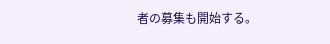者の募集も開始する。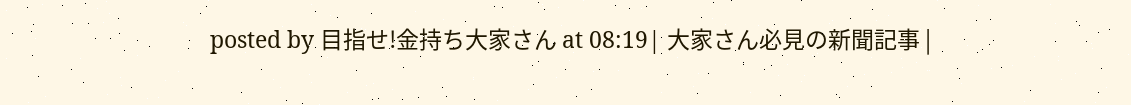posted by 目指せ!金持ち大家さん at 08:19| 大家さん必見の新聞記事 |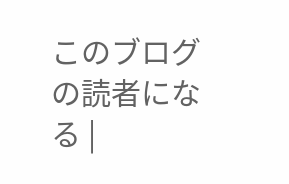このブログの読者になる |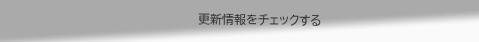更新情報をチェックする